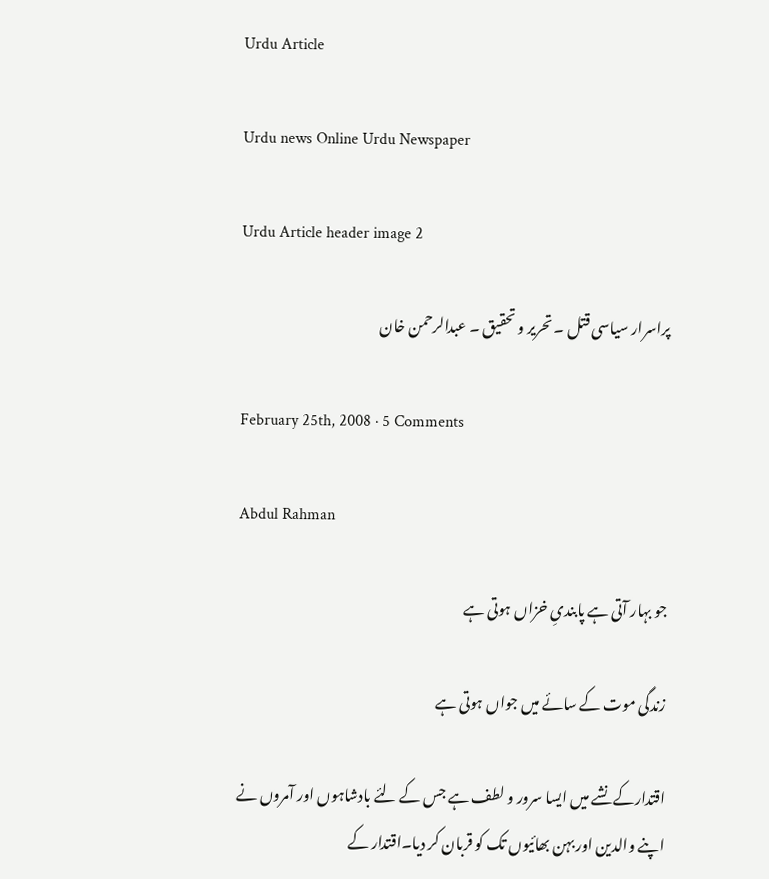Urdu Article

Urdu news Online Urdu Newspaper

Urdu Article header image 2

پراسرار سیاسی قتل ۔ تحریر و تحقیق ۔ عبدالرحمن خان

February 25th, 2008 · 5 Comments

Abdul Rahman

جو بہار آتی ہے پابندیِ خزاں ہوتی ہے

زندگی موت کے سائے میں جواں ہوتی ہے

اقتدارکے نشے میں ایسا سرور و لطف ہے جس کے لئے بادشاہوں اور آمروں نے اپنے والدین اور بہن بھائیوں تک کو قربان کر دیا۔اقتدار کے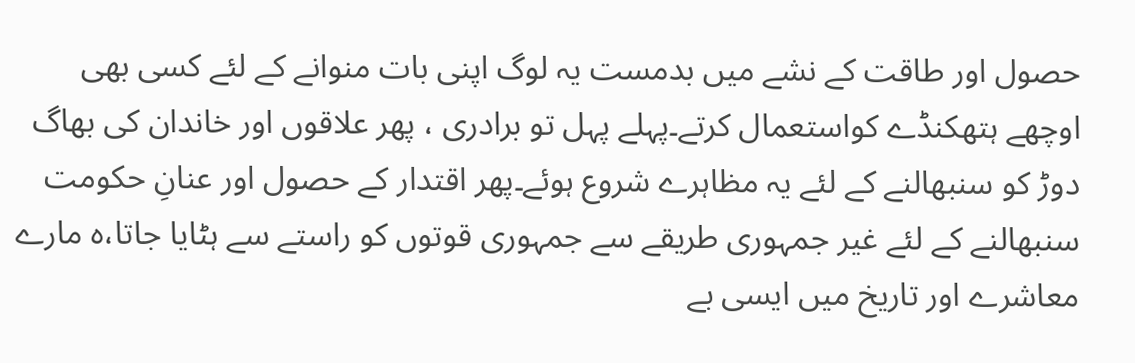حصول اور طاقت کے نشے میں بدمست یہ لوگ اپنی بات منوانے کے لئے کسی بھی اوچھے ہتھکنڈے کواستعمال کرتے۔پہلے پہل تو برادری ، پھر علاقوں اور خاندان کی بھاگ دوڑ کو سنبھالنے کے لئے یہ مظاہرے شروع ہوئے۔پھر اقتدار کے حصول اور عنانِ حکومت سنبھالنے کے لئے غیر جمہوری طریقے سے جمہوری قوتوں کو راستے سے ہٹایا جاتا،ہ مارے معاشرے اور تاریخ میں ایسی بے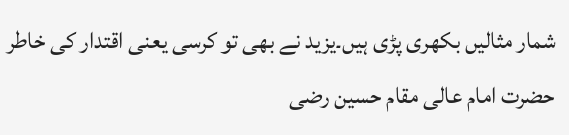شمار مثالیں بکھری پڑی ہیں۔یزید نے بھی تو کرسی یعنی اقتدار کی خاطر حضرت امام عالی مقام حسین رضی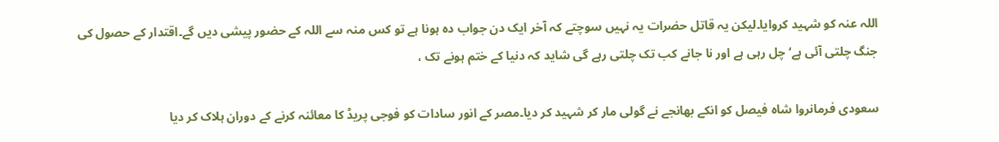اللہ عنہ کو شہید کروایا۔لیکن یہ قاتل حضرات یہ نہیں سوچتے کہ آخر ایک دن جواب دہ ہونا ہے تو کس منہ سے اللہ کے حضور پیشی دیں گے۔اقتدار کے حصول کی جنگ چلتی آئی ہے‘چل رہی ہے اور نا جانے کب تک چلتی رہے گی شاید کہ دنیا کے ختم ہونے تک ،

سعودی فرمانروا شاہ فیصل کو انکے بھانجے نے گولی مار کر شہید کر دیا۔مصر کے انور سادات کو فوجی پریڈ کا معائنہ کرنے کے دوران ہلاک کر دیا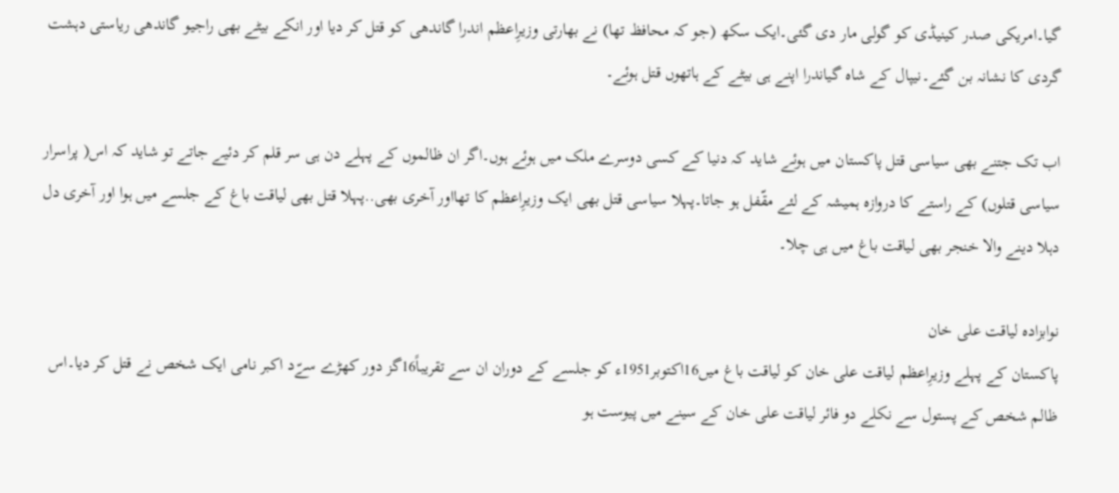گیا۔امریکی صدر کینیڈی کو گولی مار دی گئی۔ایک سکھ (جو کہ محافظ تھا) نے بھارتی وزیرِاعظم اندرا گاندھی کو قتل کر دیا اور انکے بیٹے بھی راجیو گاندھی ریاستی دہشت گردی کا نشانہ بن گئے۔نیپال کے شاہ گیاندرا اپنے ہی بیٹے کے ہاتھوں قتل ہوئے۔

اب تک جتنے بھی سیاسی قتل پاکستان میں ہوئے شاید کہ دنیا کے کسی دوسرے ملک میں ہوئے ہوں۔اگر ان ظالموں کے پہلے دن ہی سر قلم کر دئیے جاتے تو شاید کہ اس( پراسرار سیاسی قتلوں) کے راستے کا دروازہ ہمیشہ کے لئے مقّفل ہو جاتا۔پہلا سیاسی قتل بھی ایک وزیرِاعظم کا تھااور آخری بھی..پہلا قتل بھی لیاقت باغ کے جلسے میں ہوا اور آخری دل دہلا دینے والا خنجر بھی لیاقت باغ میں ہی چلا۔

نوابزادہ لیاقت علی خان
پاکستان کے پہلے وزیرِاعظم لیاقت علی خان کو لیاقت باغ میں16اکتوبر1951ء کو جلسے کے دوران ان سے تقریباً16گز دور کھڑے سےّد اکبر نامی ایک شخص نے قتل کر دیا۔اس ظالم شخص کے پستول سے نکلے دو فائر لیاقت علی خان کے سینے میں پیوست ہو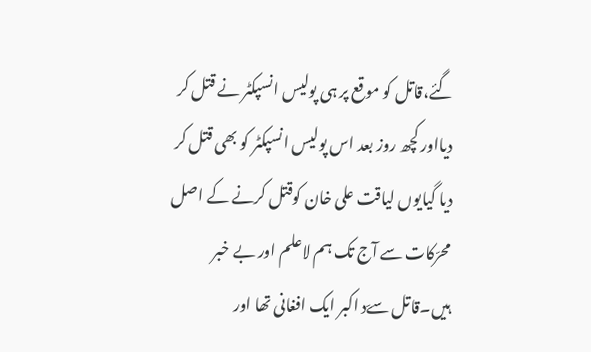گئے،قاتل کو موقع پر ہی پولیس انسپکٹر نے قتل کر دیااور کچھ روز بعد اس پولیس انسپکٹر کو بھی قتل کر دیا گیایوں لیاقت علی خان کوقتل کرنے کے اصل محرّکات سے آج تک ہم لاعلم اور بے خبر ہیں۔قاتل سےّد اکبر ایک افغانی تھا اور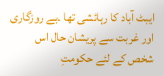ایبٹ آباد کا رہائشی تھا ۔بے روزگاری اور غربت سے پریشان حال اس شخص کے لئے حکومتِ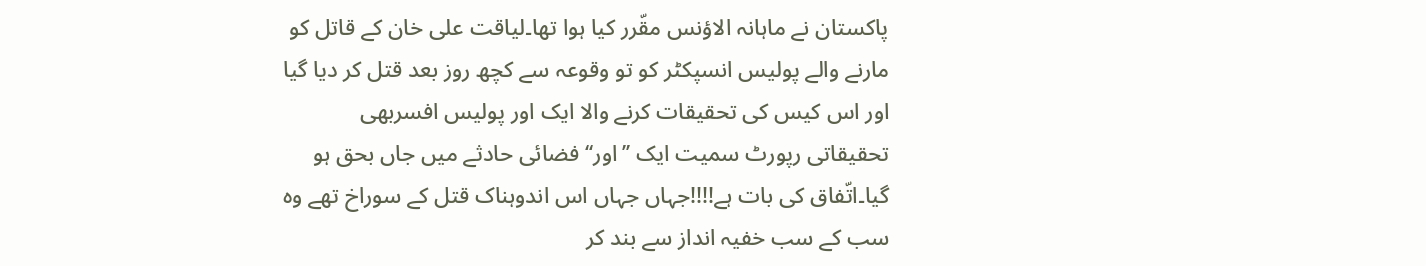پاکستان نے ماہانہ الاؤنس مقّرر کیا ہوا تھا۔لیاقت علی خان کے قاتل کو مارنے والے پولیس انسپکٹر کو تو وقوعہ سے کچھ روز بعد قتل کر دیا گیا اور اس کیس کی تحقیقات کرنے والا ایک اور پولیس افسربھی تحقیقاتی رپورٹ سمیت ایک ’’اور‘‘ فضائی حادثے میں جاں بحق ہو گیا۔اتّفاق کی بات ہے!!!!جہاں جہاں اس اندوہناک قتل کے سوراخ تھے وہ سب کے سب خفیہ انداز سے بند کر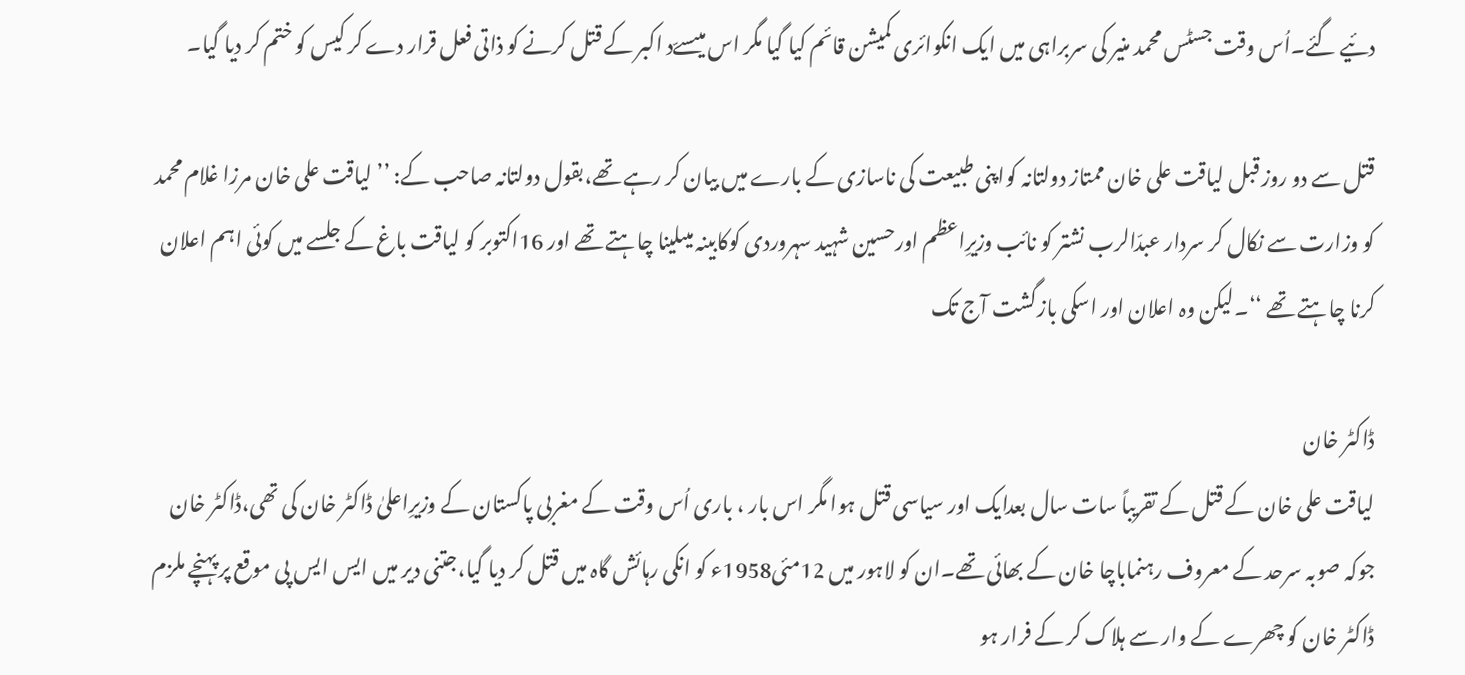دئیے گئے۔اُس وقت جسٹس محمد منیر کی سربراہی میں ایک انکوائری کمیشن قائم کیا گیا مگر اس میںسےّد اکبر کے قتل کرنے کو ذاتی فعل قرار دے کر کیس کو ختم کر دیا گیا۔

قتل سے دو روز قبل لیاقت علی خان ممتاز دولتانہ کواپنی طبیعت کی ناسازی کے بارے میں بیان کر رہے تھے،بقول دولتانہ صاحب کے: ’’ لیاقت علی خان مرزا غلام محمد کو وزارت سے نکال کر سردار عبدّالرب نشتر کو نائب وزیرِاعظم اورحسین شہید سہروردی کوکابینہ میںلینا چاہتے تھے اور 16اکتوبر کو لیاقت باغ کے جلسے میں کوئی اہم اعلان کرنا چاہتے تھے ‘‘۔لیکن وہ اعلان اور اسکی بازگشت آج تک

ڈاکٹر خان
لیاقت علی خان کے قتل کے تقریباً سات سال بعدایک اور سیاسی قتل ہوا مگر اس بار ، باری اُس وقت کے مغربی پاکستان کے وزیرِاعلیٰ ڈاکٹر خان کی تھی،ڈاکٹر خان جوکہ صوبہ سرحد کے معروف رہنماباچا خان کے بھائی تھے۔ان کو لاہور میں 12مئی1958ء کو انکی رہائش گاہ میں قتل کر دیا گیا،جتنی دیر میں ایس ایس پی موقع پر پہنچے ملزم ڈاکٹر خان کو چھرے کے وار سے ہلاک کر کے فرار ہو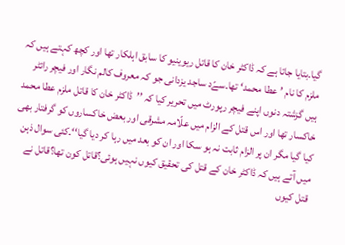گیا۔بتایا جاتا ہے کہ ڈاکٹر خان کا قاتل ریوینیو کا سابق اہلکار تھا اور کچھ کہتے ہیں کہ ملزم کا نام ’عطا محمد‘ تھا۔سےّد ساجد یزدانی جو کہ معروف کالم نگار اور فیچر رائٹر ہیں گزشتہ دنوں اپنے فیچر رپورٹ میں تحریر کیا کہ ’’ڈاکٹر خان کا قاتل ملزم عطا محمد خاکسار تھا اور اس قتل کے الزام میں علّامہ مشرقی اور بعض خاکساروں کو گرفتار بھی کیا گیا مگر ان پر الزام ثابت نہ ہو سکا اور ان کو بعد میں رہا کر دیا گیا‘‘۔کئی سوال ذہن میں آتے ہیں کہ ڈاکٹر خان کے قتل کی تحقیق کیوں نہیں ہوئی؟قاتل کون تھا؟قاتل نے قتل کیوں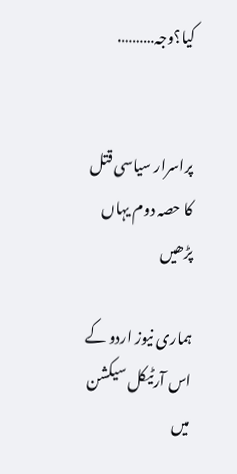کیا؟وجہ……….


پراسرار سیاسی قتل کا حصہ دوم یہاں پڑھیں

ہماری نیوز اردو کے اس آرٹیکل سیکشن میں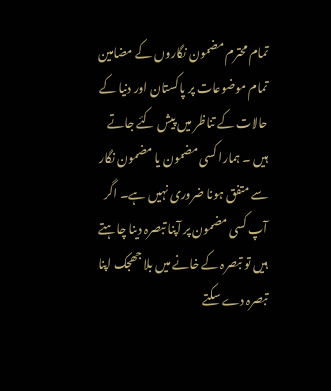تمام محترم مضمون نگاروں کے مضامین تمام موضوعات پر پاکستان اور دنیا کے حالات کے تناظر میں پیش کئے جاتے ہیں ۔ ہمارا کسی مضمون یا مضمون نگار سے متفق ہونا ضروری نہیں ہے۔ اگر آپ کسی مضمون پر آپنا تبصرہ دینا چاہتے ہیں تو تبصرہ کے خانے میں بلا جھجک اپنا تبصرہ دے سکتے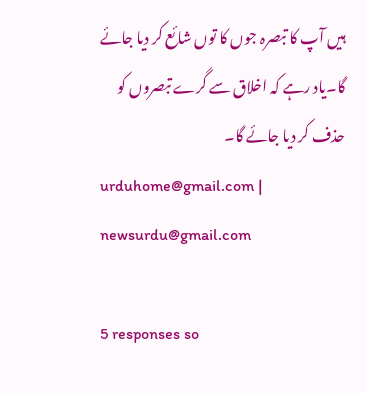ہیں آپ کا تبصرہ جوں کا توں شائع کر دیا جائے گا۔یاد رہے کہ اخلاق سے گرے تبصروں کو حذف کر دیا جائے گا۔
urduhome@gmail.com | newsurdu@gmail.com

5 responses so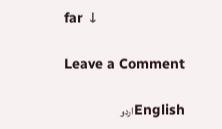far ↓

Leave a Comment

Englishاردو